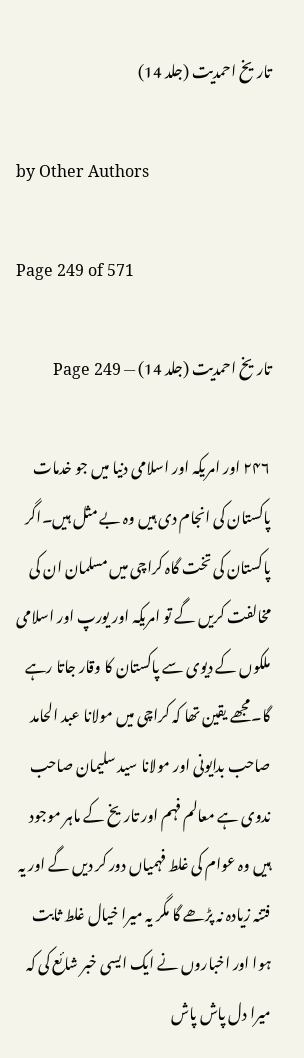تاریخ احمدیت (جلد 14)

by Other Authors

Page 249 of 571

تاریخ احمدیت (جلد 14) — Page 249

۲۴۶ اور امریکہ اور اسلامی دنیا میں جو خدمات پاکستان کی انجام دی ہیں وہ بے مثل ہیں۔اگر پاکستان کی تخت گاہ کراچی میں مسلمان ان کی مخالفت کریں گے تو امریکہ اور یورپ اور اسلامی ملکوں کے دیوی سے پاکستان کا وقار جاتا رہے گا۔مجھے یقین تھا کہ کراچی میں مولانا عبد الحامد صاحب بدایونی اور مولانا سید سلیمان صاحب ندوی ہے معالم فہم اور تاریخ کے ماہر موجود ہیں وہ عوام کی غلط فہمیاں دور کر دیں گے اور یہ فتنہ زیادہ نہ پڑھے گا مگر یہ میرا خیال غلط ثابت ہوا اور اخباروں نے ایک ایسی خبر شائع کی کہ میرا دل پاش پاش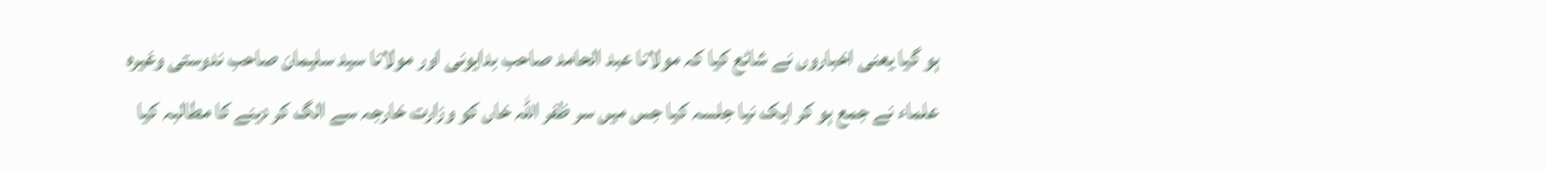ہو گیا یعنی اخباروں نے شائع کیا کہ مولانا عبد الحامد صاحب بدایونی اور مولانا سید سلیمان صاحب ندوستی وغیرہ علماء نے جمع ہو کر ایک نیا جلسہ کیا جس میں سر ظفر اللہ خاں کو وزارت خارجہ سے الگ کر دینے کا مطالبہ کیا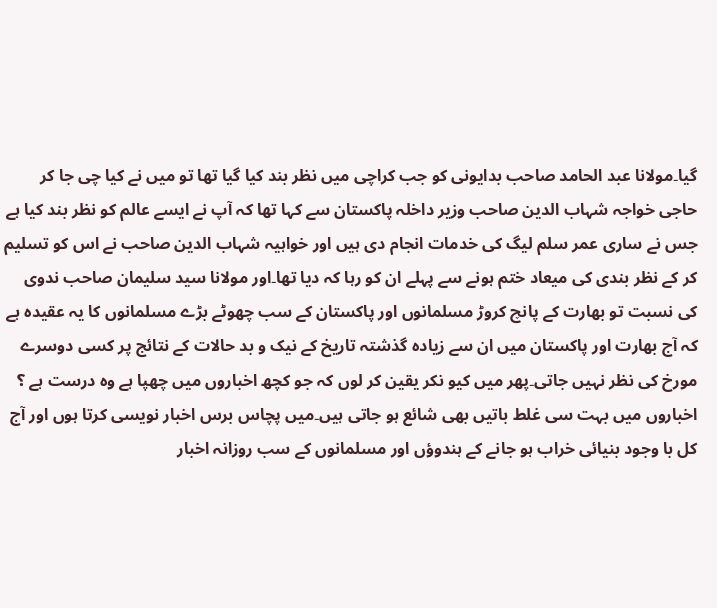گیا۔مولانا عبد الحامد صاحب بدایونی کو جب کراچی میں نظر بند کیا گیا تھا تو میں نے کیا چی جا کر حاجی خواجہ شہاب الدین صاحب وزیر داخلہ پاکستان سے کہا تھا کہ آپ نے ایسے عالم کو نظر بند کیا ہے جس نے ساری عمر سلم لیگ کی خدمات انجام دی ہیں اور خواہیہ شہاب الدین صاحب نے اس کو تسلیم کر کے نظر بندی کی میعاد ختم ہونے سے پہلے ان کو رہا کہ دیا تھا۔اور مولانا سید سلیمان صاحب ندوی کی نسبت تو بھارت کے پانچ کروڑ مسلمانوں اور پاکستان کے سب چھوٹے بڑے مسلمانوں کا یہ عقیدہ ہے کہ آج بھارت اور پاکستان میں ان سے زیادہ گذشتہ تاریخ کے نیک و بد حالات کے نتائج پر کسی دوسرے مورخ کی نظر نہیں جاتی۔پھر میں کیو نکر یقین کر لوں کہ جو کچھ اخباروں میں چھپا ہے وہ درست ہے ؟ اخباروں میں بہت سی غلط باتیں بھی شائع ہو جاتی ہیں۔میں پچاس برس اخبار نویسی کرتا ہوں اور آج کل با وجود بنیائی خراب ہو جانے کے ہندوؤں اور مسلمانوں کے سب روزانہ اخبار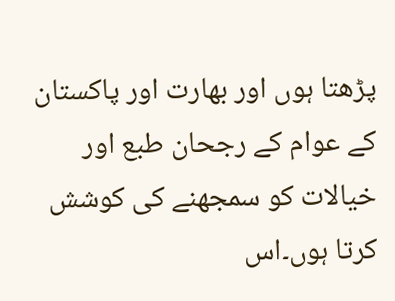پڑھتا ہوں اور بھارت اور پاکستان کے عوام کے رجحان طبع اور خیالات کو سمجھنے کی کوشش کرتا ہوں۔اس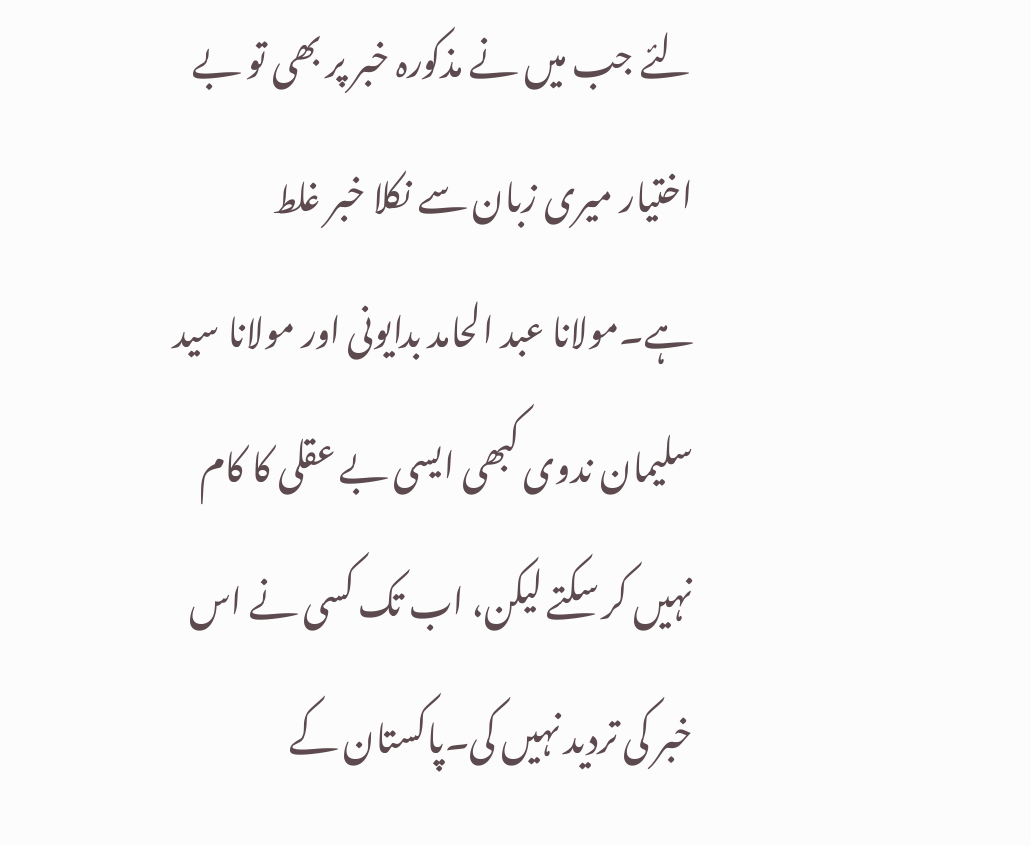لئے جب میں نے مذکورہ خبر پر بھی تو بے اختیار میری زبان سے نکلا خبر غلط ہے۔مولانا عبد الحامد بدایونی اور مولانا سید سلیمان ندوی کبھی ایسی بے عقلی کا کام نہیں کر سکتے لیکن، اب تک کسی نے اس خبر کی تردید نہیں کی۔پاکستان کے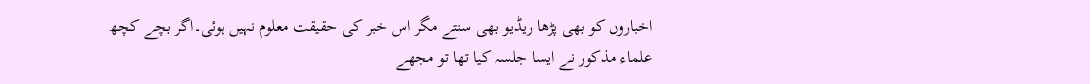اخباروں کو بھی پڑھا ریڈیو بھی سنتے مگر اس خبر کی حقیقت معلوم نہیں ہوئی۔اگر بچے کچھ علماء مذکور نے ایسا جلسہ کیا تھا تو مجھے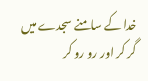خدا کے سامنے سجدے میں گر کر اور رو رو کر